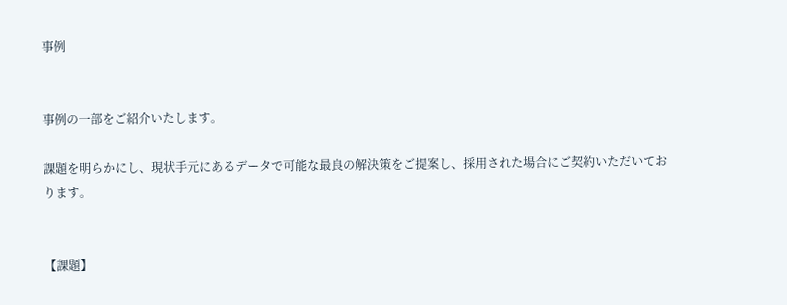事例


事例の一部をご紹介いたします。

課題を明らかにし、現状手元にあるデータで可能な最良の解決策をご提案し、採用された場合にご契約いただいております。


【課題】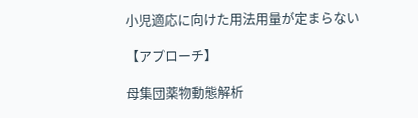小児適応に向けた用法用量が定まらない

【アプローチ】

母集団薬物動態解析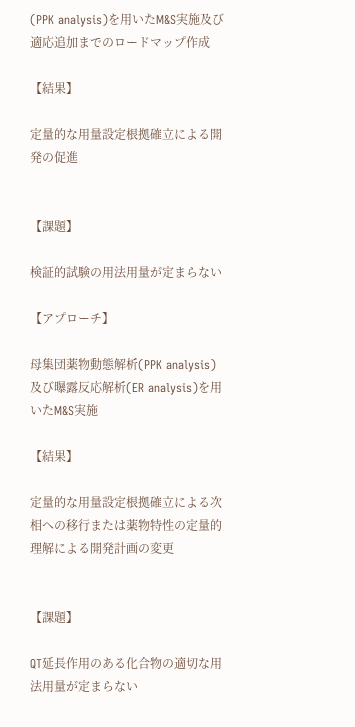(PPK analysis)を用いたM&S実施及び適応追加までのロードマップ作成

【結果】

定量的な用量設定根拠確立による開発の促進


【課題】

検証的試験の用法用量が定まらない

【アプローチ】

母集団薬物動態解析(PPK analysis)及び曝露反応解析(ER analysis)を用いたM&S実施

【結果】

定量的な用量設定根拠確立による次相への移行または薬物特性の定量的理解による開発計画の変更


【課題】

QT延長作用のある化合物の適切な用法用量が定まらない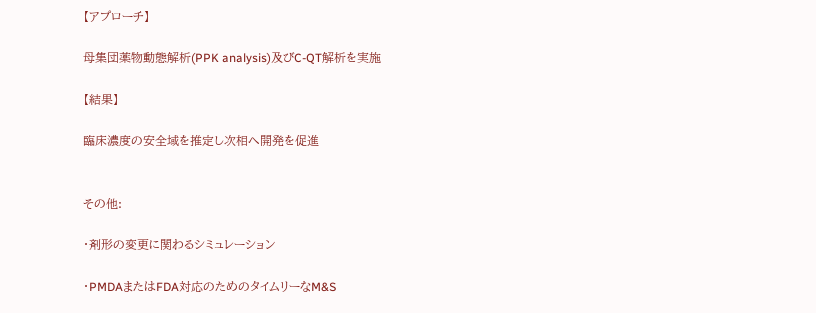【アプローチ】

母集団薬物動態解析(PPK analysis)及びC-QT解析を実施

【結果】

臨床濃度の安全域を推定し次相へ開発を促進


その他:

・剤形の変更に関わるシミュレーション

・PMDAまたはFDA対応のためのタイムリーなM&S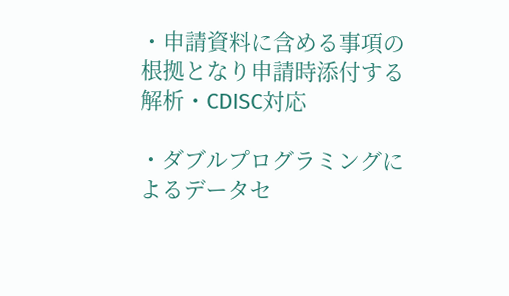・申請資料に含める事項の根拠となり申請時添付する解析・CDISC対応

・ダブルプログラミングによるデータセ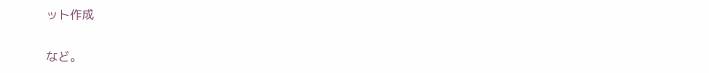ット作成

など。